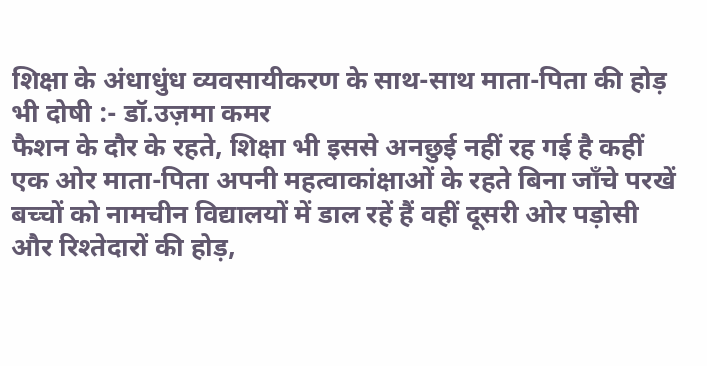शिक्षा के अंधाधुंध व्यवसायीकरण के साथ-साथ माता-पिता की होड़ भी दोषी :- डॉ.उज़मा कमर
फैशन के दौर के रहते, शिक्षा भी इससे अनछुई नहीं रह गई है कहीं एक ओर माता-पिता अपनी महत्वाकांक्षाओं के रहते बिना जाँचे परखें बच्चों को नामचीन विद्यालयों में डाल रहें हैं वहीं दूसरी ओर पड़ोसी और रिश्तेदारों की होड़,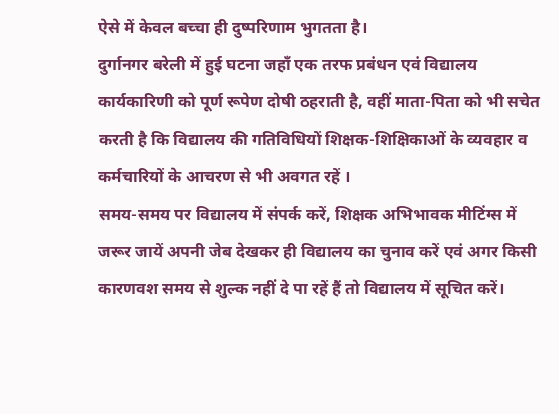ऐसे में केवल बच्चा ही दुष्परिणाम भुगतता है।
दुर्गानगर बरेली में हुई घटना जहाँ एक तरफ प्रबंधन एवं विद्यालय कार्यकारिणी को पूर्ण रूपेण दोषी ठहराती है, वहीं माता-पिता को भी सचेत करती है कि विद्यालय की गतिविधियों शिक्षक-शिक्षिकाओं के व्यवहार व कर्मचारियों के आचरण से भी अवगत रहें ।
समय-समय पर विद्यालय में संपर्क करें, शिक्षक अभिभावक मीटिंग्स में जरूर जायें अपनी जेब देखकर ही विद्यालय का चुनाव करें एवं अगर किसी कारणवश समय से शुल्क नहीं दे पा रहें हैं तो विद्यालय में सूचित करें।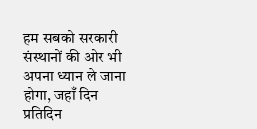हम सबको सरकारी संस्थानों की ओर भी अपना ध्यान ले जाना होगा, जहाँ दिन प्रतिदिन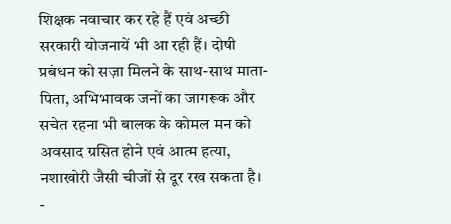शिक्षक नवाचार कर रहे हैं एवं अच्छी सरकारी योजनायें भी आ रही हैं। दोषी प्रबंधन को सज़ा मिलने के साथ-साथ माता-पिता, अभिभावक जनों का जागरूक और सचेत रहना भी बालक के कोमल मन को अवसाद ग्रसित होने एवं आत्म हत्या, नशाखोरी जैसी चीजों से दूर रख सकता है।
-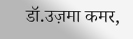डॉ.उज़मा कमर,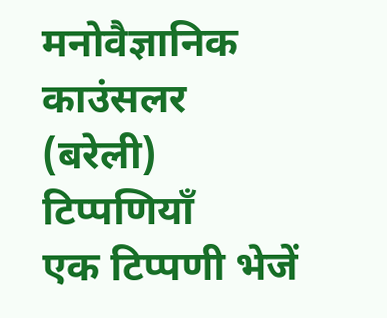मनोवैज्ञानिक काउंसलर (बरेली)
टिप्पणियाँ
एक टिप्पणी भेजें